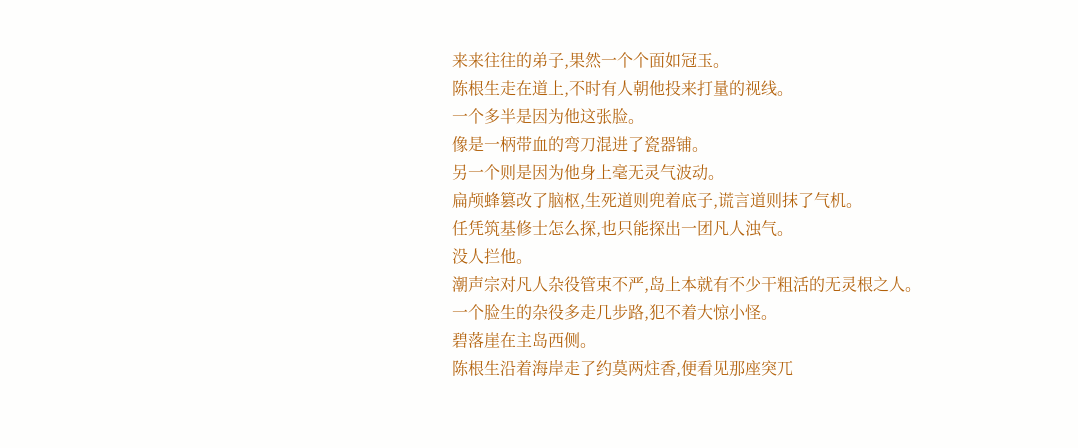来来往往的弟子,果然一个个面如冠玉。
陈根生走在道上,不时有人朝他投来打量的视线。
一个多半是因为他这张脸。
像是一柄带血的弯刀混进了瓷器铺。
另一个则是因为他身上毫无灵气波动。
扁颅蜂篡改了脑枢,生死道则兜着底子,谎言道则抹了气机。
任凭筑基修士怎么探,也只能探出一团凡人浊气。
没人拦他。
潮声宗对凡人杂役管束不严,岛上本就有不少干粗活的无灵根之人。
一个脸生的杂役多走几步路,犯不着大惊小怪。
碧落崖在主岛西侧。
陈根生沿着海岸走了约莫两炷香,便看见那座突兀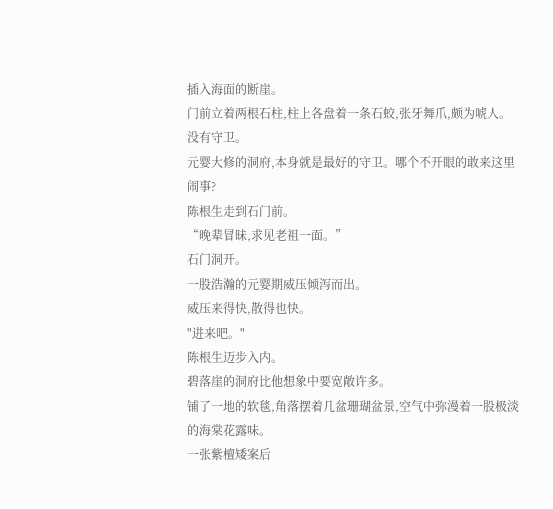插入海面的断崖。
门前立着两根石柱,柱上各盘着一条石蛟,张牙舞爪,颇为唬人。
没有守卫。
元婴大修的洞府,本身就是最好的守卫。哪个不开眼的敢来这里闹事?
陈根生走到石门前。
“晚辈冒昧,求见老祖一面。”
石门洞开。
一股浩瀚的元婴期威压倾泻而出。
威压来得快,散得也快。
"进来吧。"
陈根生迈步入内。
碧落崖的洞府比他想象中要宽敞许多。
铺了一地的软毯,角落摆着几盆珊瑚盆景,空气中弥漫着一股极淡的海棠花露味。
一张紫檀矮案后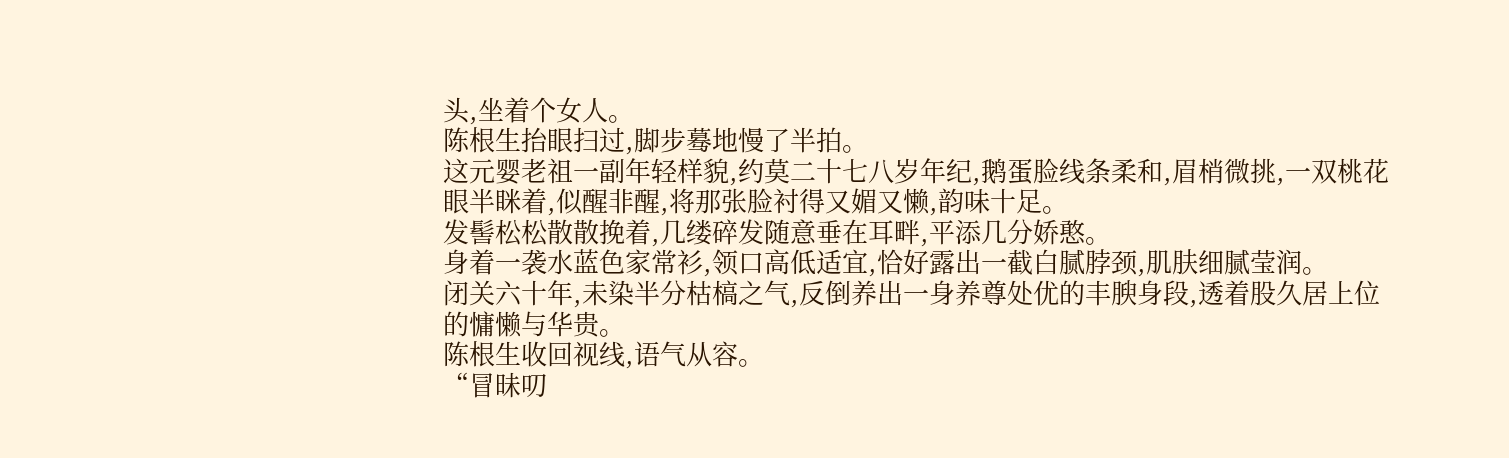头,坐着个女人。
陈根生抬眼扫过,脚步蓦地慢了半拍。
这元婴老祖一副年轻样貌,约莫二十七八岁年纪,鹅蛋脸线条柔和,眉梢微挑,一双桃花眼半眯着,似醒非醒,将那张脸衬得又媚又懒,韵味十足。
发髻松松散散挽着,几缕碎发随意垂在耳畔,平添几分娇憨。
身着一袭水蓝色家常衫,领口高低适宜,恰好露出一截白腻脖颈,肌肤细腻莹润。
闭关六十年,未染半分枯槁之气,反倒养出一身养尊处优的丰腴身段,透着股久居上位的慵懒与华贵。
陈根生收回视线,语气从容。
“冒昧叨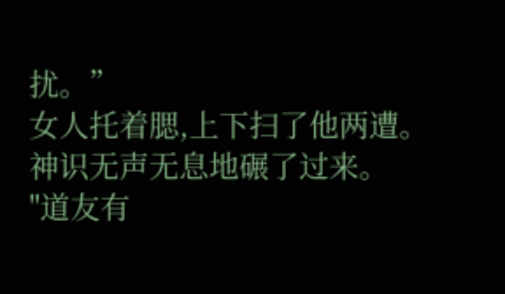扰。”
女人托着腮,上下扫了他两遭。
神识无声无息地碾了过来。
"道友有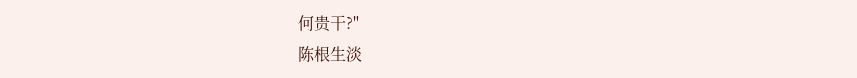何贵干?"
陈根生淡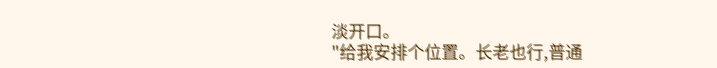淡开口。
"给我安排个位置。长老也行,普通